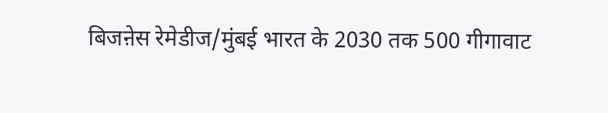बिजऩेस रेमेडीज/मुंबई भारत के 2030 तक 500 गीगावाट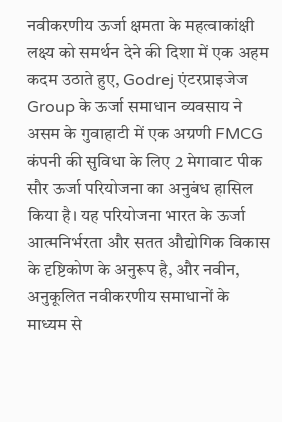नवीकरणीय ऊर्जा क्षमता के महत्वाकांक्षी लक्ष्य को समर्थन देने की दिशा में एक अहम कदम उठाते हुए, Godrej एंटरप्राइजेज Group के ऊर्जा समाधान व्यवसाय ने असम के गुवाहाटी में एक अग्रणी FMCG कंपनी की सुविधा के लिए 2 मेगावाट पीक सौर ऊर्जा परियोजना का अनुबंध हासिल किया है। यह परियोजना भारत के ऊर्जा आत्मनिर्भरता और सतत औद्योगिक विकास के दृष्टिकोण के अनुरूप है, और नवीन, अनुकूलित नवीकरणीय समाधानों के माध्यम से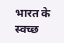भारत के स्वच्छ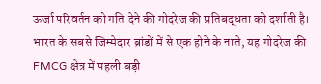ऊर्जा परिवर्तन को गति देने की गोदरेज की प्रतिबद्धता को दर्शाती है।
भारत के सबसे जिम्मेदार ब्रांडों में से एक होने के नाते, यह गोदरेज की FMCG क्षेत्र में पहली बड़ी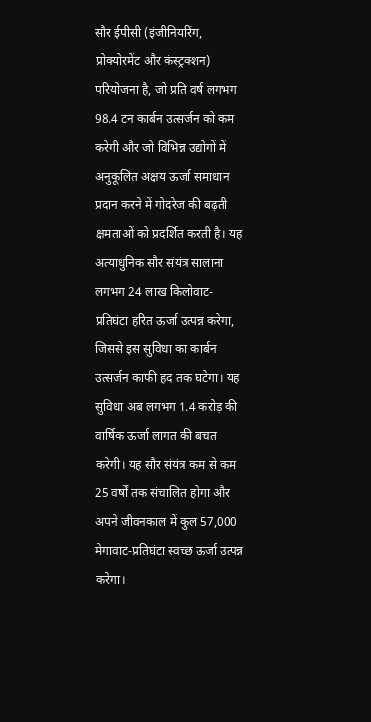सौर ईपीसी (इंजीनियरिंग, प्रोक्योरमेंट और कंस्ट्रक्शन) परियोजना है, जो प्रति वर्ष लगभग 98.4 टन कार्बन उत्सर्जन को कम करेगी और जो विभिन्न उद्योगों में अनुकूलित अक्षय ऊर्जा समाधान प्रदान करने में गोदरेज की बढ़ती क्षमताओं को प्रदर्शित करती है। यह अत्याधुनिक सौर संयंत्र सालाना लगभग 24 लाख किलोवाट-प्रतिघंटा हरित ऊर्जा उत्पन्न करेगा, जिससे इस सुविधा का कार्बन उत्सर्जन काफी हद तक घटेगा। यह सुविधा अब लगभग 1.4 करोड़ की वार्षिक ऊर्जा लागत की बचत करेगी। यह सौर संयंत्र कम से कम 25 वर्षों तक संचालित होगा और अपने जीवनकाल में कुल 57,000 मेगावाट-प्रतिघंटा स्वच्छ ऊर्जा उत्पन्न करेगा।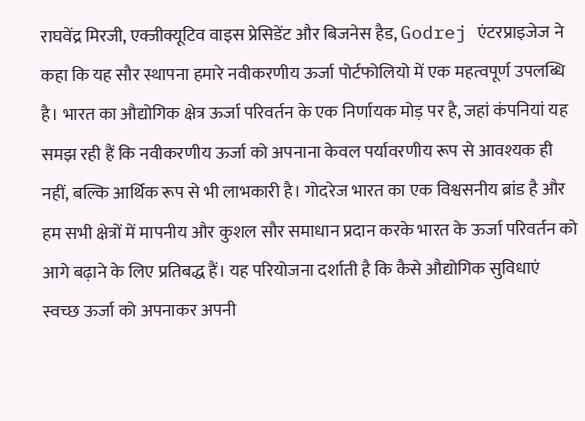राघवेंद्र मिरजी, एक्जीक्यूटिव वाइस प्रेसिडेंट और बिजनेस हैड, Godrej एंटरप्राइजेज ने कहा कि यह सौर स्थापना हमारे नवीकरणीय ऊर्जा पोर्टफोलियो में एक महत्वपूर्ण उपलब्धि है। भारत का औद्योगिक क्षेत्र ऊर्जा परिवर्तन के एक निर्णायक मोड़ पर है, जहां कंपनियां यह समझ रही हैं कि नवीकरणीय ऊर्जा को अपनाना केवल पर्यावरणीय रूप से आवश्यक ही नहीं, बल्कि आर्थिक रूप से भी लाभकारी है। गोदरेज भारत का एक विश्वसनीय ब्रांड है और हम सभी क्षेत्रों में मापनीय और कुशल सौर समाधान प्रदान करके भारत के ऊर्जा परिवर्तन को आगे बढ़ाने के लिए प्रतिबद्ध हैं। यह परियोजना दर्शाती है कि कैसे औद्योगिक सुविधाएं स्वच्छ ऊर्जा को अपनाकर अपनी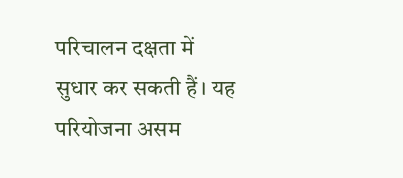परिचालन दक्षता में सुधार कर सकती हैं। यह परियोजना असम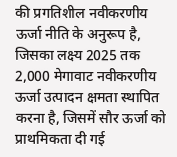की प्रगतिशील नवीकरणीय ऊर्जा नीति के अनुरूप है, जिसका लक्ष्य 2025 तक 2,000 मेगावाट नवीकरणीय ऊर्जा उत्पादन क्षमता स्थापित करना है, जिसमें सौर ऊर्जा को प्राथमिकता दी गई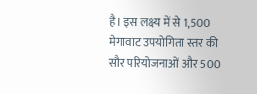है। इस लक्ष्य में से 1,500 मेगावाट उपयोगिता स्तर की सौर परियोजनाओं और 500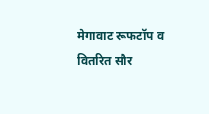मेगावाट रूफटॉप व वितरित सौर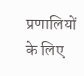प्रणालियों के लिए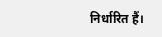निर्धारित हैं।